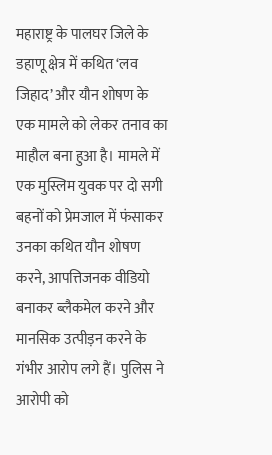महाराष्ट्र के पालघर जिले के डहाणू क्षेत्र में कथित ‘लव जिहाद’ और यौन शोषण के एक मामले को लेकर तनाव का माहौल बना हुआ है। मामले में एक मुस्लिम युवक पर दो सगी बहनों को प्रेमजाल में फंसाकर उनका कथित यौन शोषण करने, आपत्तिजनक वीडियो बनाकर ब्लैकमेल करने और मानसिक उत्पीड़न करने के गंभीर आरोप लगे हैं। पुलिस ने आरोपी को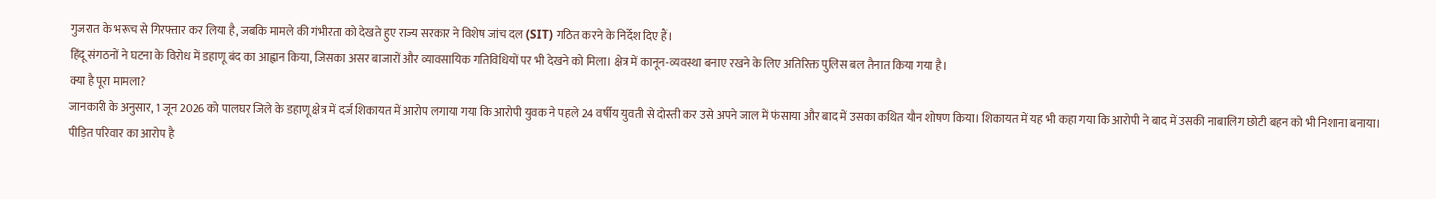गुजरात के भरूच से गिरफ्तार कर लिया है, जबकि मामले की गंभीरता को देखते हुए राज्य सरकार ने विशेष जांच दल (SIT) गठित करने के निर्देश दिए हैं।
हिंदू संगठनों ने घटना के विरोध में डहाणू बंद का आह्वान किया, जिसका असर बाजारों और व्यावसायिक गतिविधियों पर भी देखने को मिला। क्षेत्र में कानून-व्यवस्था बनाए रखने के लिए अतिरिक्त पुलिस बल तैनात किया गया है।
क्या है पूरा मामला?
जानकारी के अनुसार, 1 जून 2026 को पालघर जिले के डहाणू क्षेत्र में दर्ज शिकायत में आरोप लगाया गया कि आरोपी युवक ने पहले 24 वर्षीय युवती से दोस्ती कर उसे अपने जाल में फंसाया और बाद में उसका कथित यौन शोषण किया। शिकायत में यह भी कहा गया कि आरोपी ने बाद में उसकी नाबालिग छोटी बहन को भी निशाना बनाया।
पीड़ित परिवार का आरोप है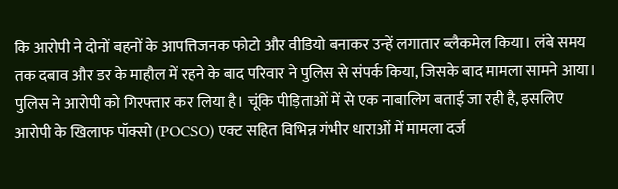कि आरोपी ने दोनों बहनों के आपत्तिजनक फोटो और वीडियो बनाकर उन्हें लगातार ब्लैकमेल किया। लंबे समय तक दबाव और डर के माहौल में रहने के बाद परिवार ने पुलिस से संपर्क किया, जिसके बाद मामला सामने आया।
पुलिस ने आरोपी को गिरफ्तार कर लिया है। चूंकि पीड़िताओं में से एक नाबालिग बताई जा रही है, इसलिए आरोपी के खिलाफ पॉक्सो (POCSO) एक्ट सहित विभिन्न गंभीर धाराओं में मामला दर्ज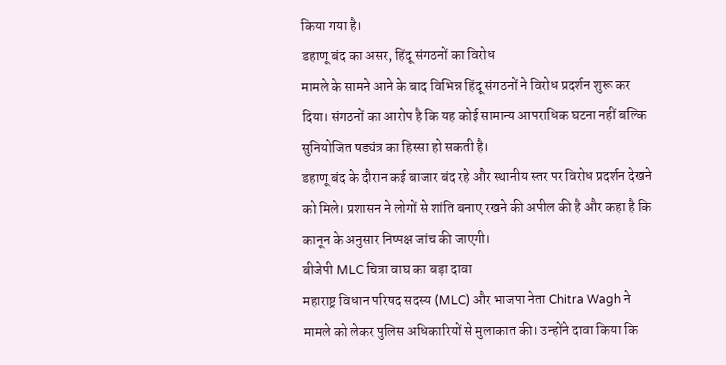किया गया है।
डहाणू बंद का असर, हिंदू संगठनों का विरोध
मामले के सामने आने के बाद विभिन्न हिंदू संगठनों ने विरोध प्रदर्शन शुरू कर दिया। संगठनों का आरोप है कि यह कोई सामान्य आपराधिक घटना नहीं बल्कि सुनियोजित षड्यंत्र का हिस्सा हो सकती है।
डहाणू बंद के दौरान कई बाजार बंद रहे और स्थानीय स्तर पर विरोध प्रदर्शन देखने को मिले। प्रशासन ने लोगों से शांति बनाए रखने की अपील की है और कहा है कि कानून के अनुसार निष्पक्ष जांच की जाएगी।
बीजेपी MLC चित्रा वाघ का बड़ा दावा
महाराष्ट्र विधान परिषद सदस्य (MLC) और भाजपा नेता Chitra Wagh ने मामले को लेकर पुलिस अधिकारियों से मुलाकात की। उन्होंने दावा किया कि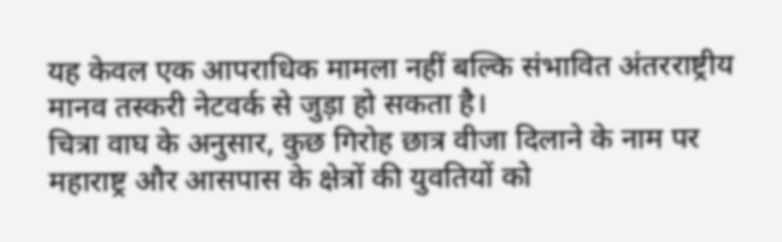यह केवल एक आपराधिक मामला नहीं बल्कि संभावित अंतरराष्ट्रीय मानव तस्करी नेटवर्क से जुड़ा हो सकता है।
चित्रा वाघ के अनुसार, कुछ गिरोह छात्र वीजा दिलाने के नाम पर महाराष्ट्र और आसपास के क्षेत्रों की युवतियों को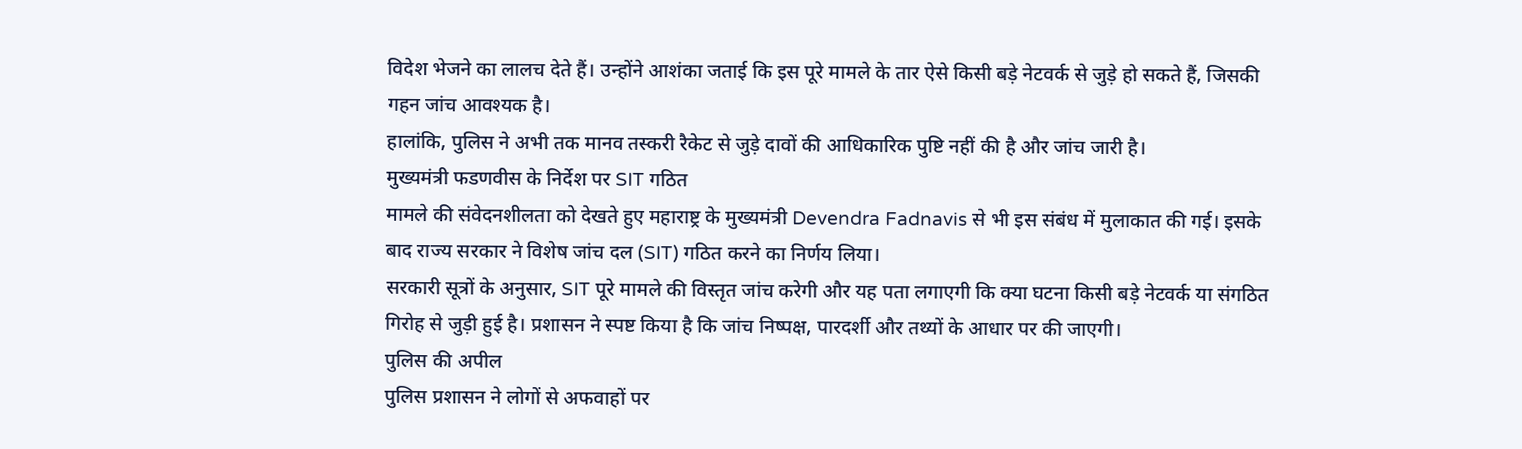विदेश भेजने का लालच देते हैं। उन्होंने आशंका जताई कि इस पूरे मामले के तार ऐसे किसी बड़े नेटवर्क से जुड़े हो सकते हैं, जिसकी गहन जांच आवश्यक है।
हालांकि, पुलिस ने अभी तक मानव तस्करी रैकेट से जुड़े दावों की आधिकारिक पुष्टि नहीं की है और जांच जारी है।
मुख्यमंत्री फडणवीस के निर्देश पर SIT गठित
मामले की संवेदनशीलता को देखते हुए महाराष्ट्र के मुख्यमंत्री Devendra Fadnavis से भी इस संबंध में मुलाकात की गई। इसके बाद राज्य सरकार ने विशेष जांच दल (SIT) गठित करने का निर्णय लिया।
सरकारी सूत्रों के अनुसार, SIT पूरे मामले की विस्तृत जांच करेगी और यह पता लगाएगी कि क्या घटना किसी बड़े नेटवर्क या संगठित गिरोह से जुड़ी हुई है। प्रशासन ने स्पष्ट किया है कि जांच निष्पक्ष, पारदर्शी और तथ्यों के आधार पर की जाएगी।
पुलिस की अपील
पुलिस प्रशासन ने लोगों से अफवाहों पर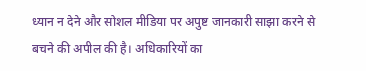ध्यान न देने और सोशल मीडिया पर अपुष्ट जानकारी साझा करने से बचने की अपील की है। अधिकारियों का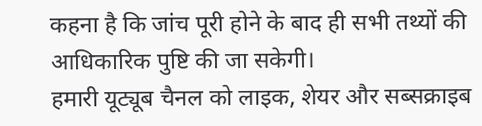कहना है कि जांच पूरी होने के बाद ही सभी तथ्यों की आधिकारिक पुष्टि की जा सकेगी।
हमारी यूट्यूब चैनल को लाइक, शेयर और सब्सक्राइब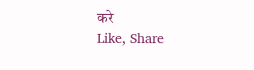करे
Like, Share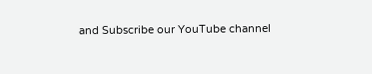and Subscribe our YouTube channel